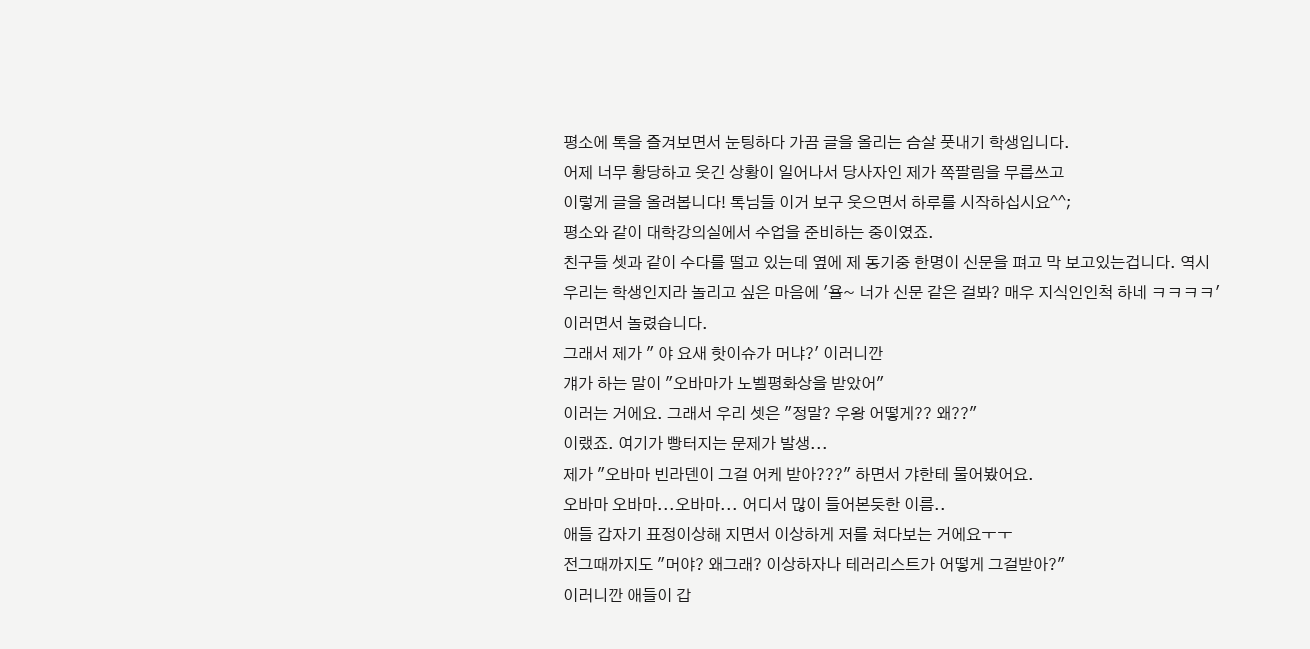평소에 톡을 즐겨보면서 눈팅하다 가끔 글을 올리는 슴살 풋내기 학생입니다.
어제 너무 황당하고 웃긴 상황이 일어나서 당사자인 제가 쪽팔림을 무릅쓰고
이렇게 글을 올려봅니다! 톡님들 이거 보구 웃으면서 하루를 시작하십시요^^;
평소와 같이 대학강의실에서 수업을 준비하는 중이였죠.
친구들 셋과 같이 수다를 떨고 있는데 옆에 제 동기중 한명이 신문을 펴고 막 보고있는겁니다. 역시 우리는 학생인지라 놀리고 싶은 마음에 '욜~ 너가 신문 같은 걸봐? 매우 지식인인척 하네 ㅋㅋㅋㅋ' 이러면서 놀렸습니다.
그래서 제가 " 야 요새 핫이슈가 머냐?' 이러니깐
걔가 하는 말이 "오바마가 노벨평화상을 받았어"
이러는 거에요. 그래서 우리 셋은 "정말? 우왕 어떻게?? 왜??"
이랬죠. 여기가 빵터지는 문제가 발생...
제가 "오바마 빈라덴이 그걸 어케 받아???" 하면서 갸한테 물어봤어요.
오바마 오바마...오바마... 어디서 많이 들어본듯한 이름..
애들 갑자기 표정이상해 지면서 이상하게 저를 쳐다보는 거에요ㅜㅜ
전그때까지도 "머야? 왜그래? 이상하자나 테러리스트가 어떻게 그걸받아?"
이러니깐 애들이 갑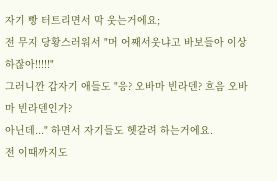자기 빵 터트리면서 막 웃는거에요;
전 무지 당황스러워서 "머 어째서웃냐고 바보들아 이상하잖아!!!!!"
그러니깐 갑자기 애들도 "응? 오바마 빈라덴? 흐음 오바마 빈라덴인가?
아닌데..." 하면서 자기들도 헷갈려 하는거에요.
전 이때까지도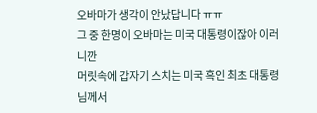오바마가 생각이 안났답니다 ㅠㅠ
그 중 한명이 오바마는 미국 대통령이잖아 이러니깐
머릿속에 갑자기 스치는 미국 흑인 최초 대통령님께서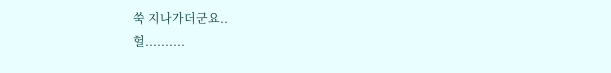쑥 지나가더군요..
헐..........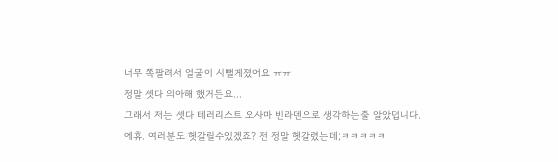너무 쪽팔려서 얼굴이 시뻘게졌어요 ㅠㅠ
정말 셋다 의아해 했거든요...
그래서 저는 셋다 테러리스트 오사마 빈라덴으로 생각하는줄 알았덥니다.
에휴. 여러분도 헷갈릴수있겠죠? 전 정말 헷갈렸는데;ㅋㅋㅋㅋㅋ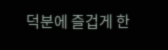덕분에 즐겁게 한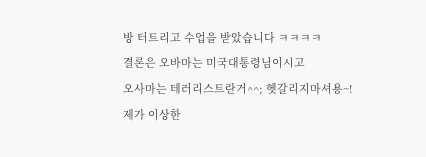방 터트리고 수업을 받았습니다 ㅋㅋㅋㅋ
결론은 오바마는 미국대통령님이시고
오사마는 테러리스트란거^^; 헷갈리지마셔용~!
제가 이상한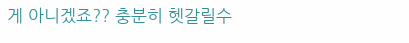게 아니겠죠?? 충분히 헷갈릴수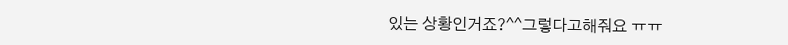있는 상황인거죠?^^그렇다고해줘요 ㅠㅠ